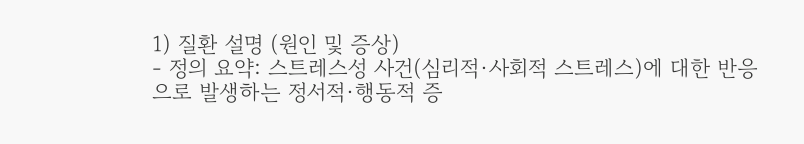1) 질환 설명 (원인 및 증상)
- 정의 요약: 스트레스성 사건(심리적·사회적 스트레스)에 대한 반응으로 발생하는 정서적·행동적 증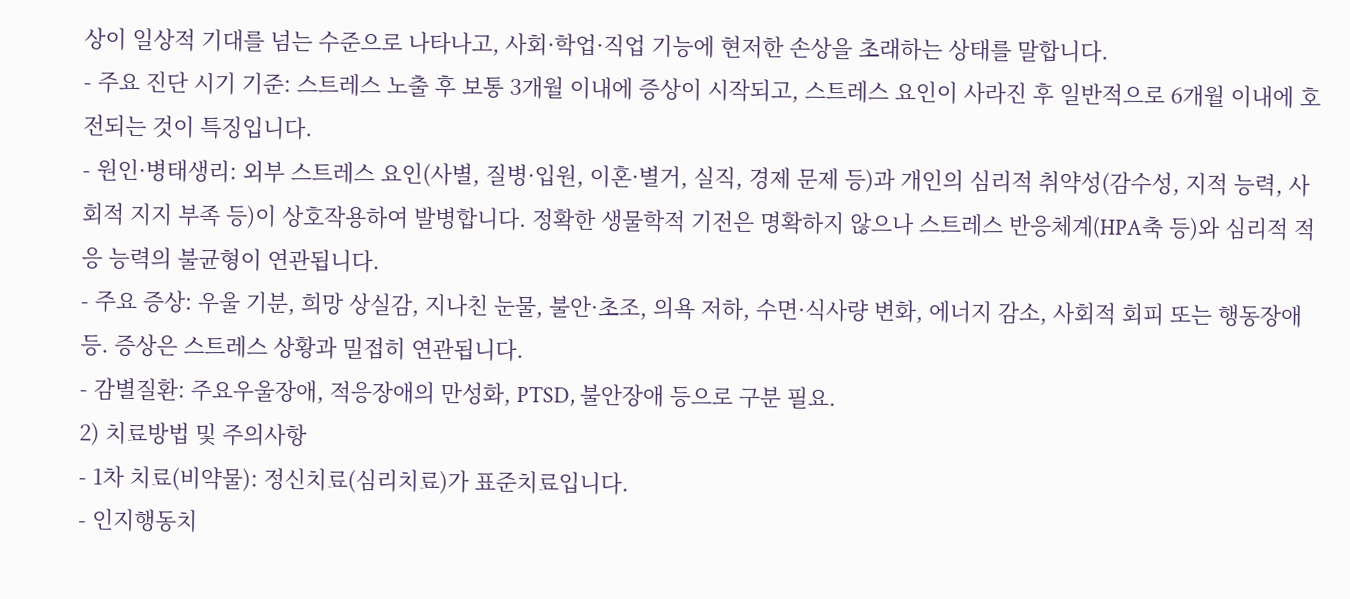상이 일상적 기대를 넘는 수준으로 나타나고, 사회·학업·직업 기능에 현저한 손상을 초래하는 상태를 말합니다.
- 주요 진단 시기 기준: 스트레스 노출 후 보통 3개월 이내에 증상이 시작되고, 스트레스 요인이 사라진 후 일반적으로 6개월 이내에 호전되는 것이 특징입니다.
- 원인·병태생리: 외부 스트레스 요인(사별, 질병·입원, 이혼·별거, 실직, 경제 문제 등)과 개인의 심리적 취약성(감수성, 지적 능력, 사회적 지지 부족 등)이 상호작용하여 발병합니다. 정확한 생물학적 기전은 명확하지 않으나 스트레스 반응체계(HPA축 등)와 심리적 적응 능력의 불균형이 연관됩니다.
- 주요 증상: 우울 기분, 희망 상실감, 지나친 눈물, 불안·초조, 의욕 저하, 수면·식사량 변화, 에너지 감소, 사회적 회피 또는 행동장애 등. 증상은 스트레스 상황과 밀접히 연관됩니다.
- 감별질환: 주요우울장애, 적응장애의 만성화, PTSD, 불안장애 등으로 구분 필요.
2) 치료방법 및 주의사항
- 1차 치료(비약물): 정신치료(심리치료)가 표준치료입니다.
- 인지행동치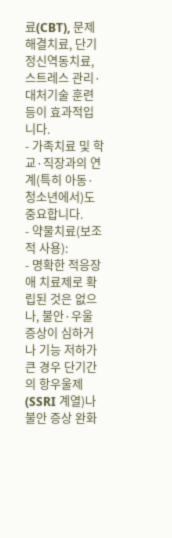료(CBT), 문제해결치료, 단기 정신역동치료, 스트레스 관리·대처기술 훈련 등이 효과적입니다.
- 가족치료 및 학교·직장과의 연계(특히 아동·청소년에서)도 중요합니다.
- 약물치료(보조적 사용):
- 명확한 적응장애 치료제로 확립된 것은 없으나, 불안·우울 증상이 심하거나 기능 저하가 큰 경우 단기간의 항우울제(SSRI 계열)나 불안 증상 완화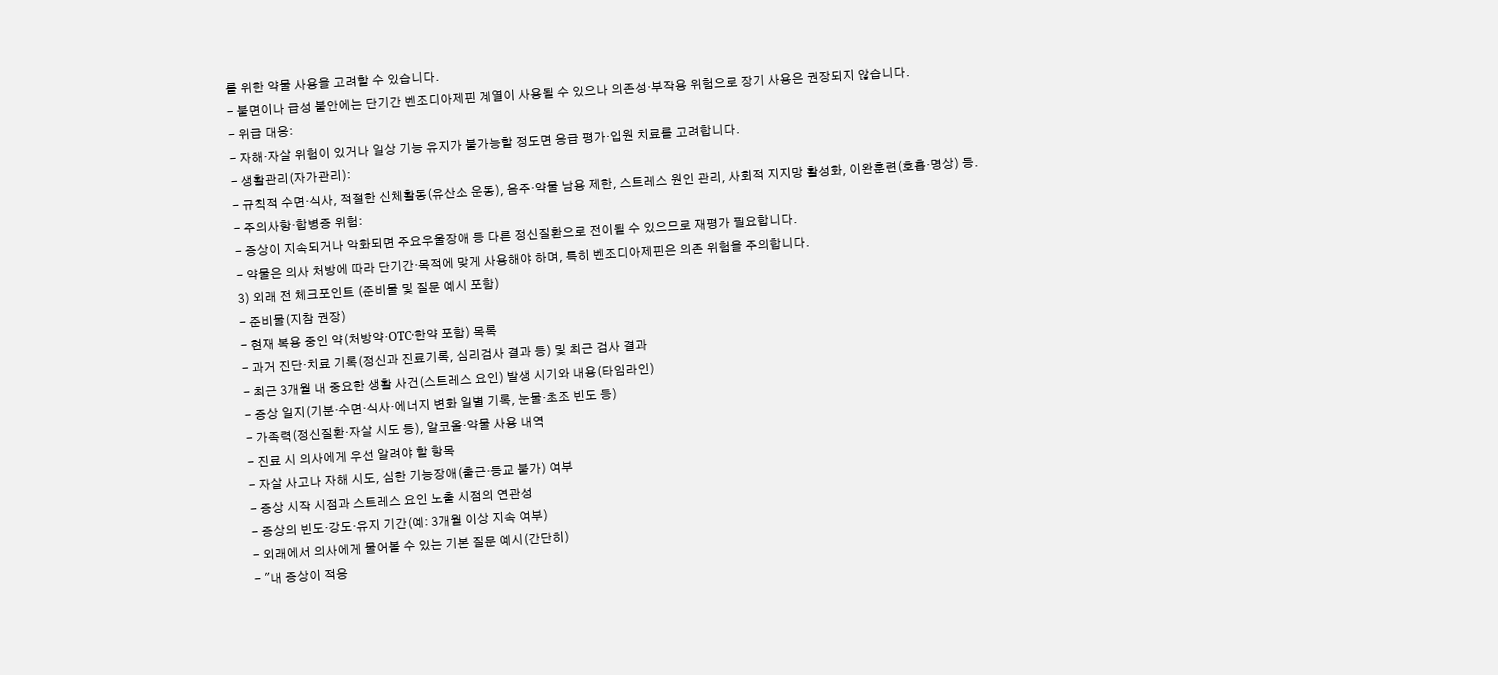를 위한 약물 사용을 고려할 수 있습니다.
- 불면이나 급성 불안에는 단기간 벤조디아제핀 계열이 사용될 수 있으나 의존성·부작용 위험으로 장기 사용은 권장되지 않습니다.
- 위급 대응:
- 자해·자살 위험이 있거나 일상 기능 유지가 불가능할 정도면 응급 평가·입원 치료를 고려합니다.
- 생활관리(자가관리):
- 규칙적 수면·식사, 적절한 신체활동(유산소 운동), 음주·약물 남용 제한, 스트레스 원인 관리, 사회적 지지망 활성화, 이완훈련(호흡·명상) 등.
- 주의사항·합병증 위험:
- 증상이 지속되거나 악화되면 주요우울장애 등 다른 정신질환으로 전이될 수 있으므로 재평가 필요합니다.
- 약물은 의사 처방에 따라 단기간·목적에 맞게 사용해야 하며, 특히 벤조디아제핀은 의존 위험을 주의합니다.
3) 외래 전 체크포인트 (준비물 및 질문 예시 포함)
- 준비물(지참 권장)
- 현재 복용 중인 약(처방약·OTC·한약 포함) 목록
- 과거 진단·치료 기록(정신과 진료기록, 심리검사 결과 등) 및 최근 검사 결과
- 최근 3개월 내 중요한 생활 사건(스트레스 요인) 발생 시기와 내용(타임라인)
- 증상 일지(기분·수면·식사·에너지 변화 일별 기록, 눈물·초조 빈도 등)
- 가족력(정신질환·자살 시도 등), 알코올·약물 사용 내역
- 진료 시 의사에게 우선 알려야 할 항목
- 자살 사고나 자해 시도, 심한 기능장애(출근·등교 불가) 여부
- 증상 시작 시점과 스트레스 요인 노출 시점의 연관성
- 증상의 빈도·강도·유지 기간(예: 3개월 이상 지속 여부)
- 외래에서 의사에게 물어볼 수 있는 기본 질문 예시(간단히)
- "내 증상이 적응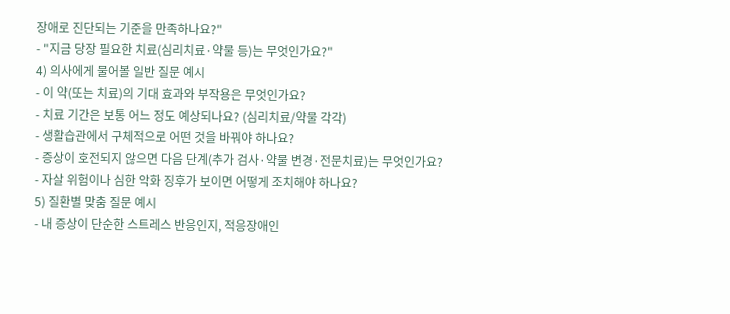장애로 진단되는 기준을 만족하나요?"
- "지금 당장 필요한 치료(심리치료·약물 등)는 무엇인가요?"
4) 의사에게 물어볼 일반 질문 예시
- 이 약(또는 치료)의 기대 효과와 부작용은 무엇인가요?
- 치료 기간은 보통 어느 정도 예상되나요? (심리치료/약물 각각)
- 생활습관에서 구체적으로 어떤 것을 바꿔야 하나요?
- 증상이 호전되지 않으면 다음 단계(추가 검사·약물 변경·전문치료)는 무엇인가요?
- 자살 위험이나 심한 악화 징후가 보이면 어떻게 조치해야 하나요?
5) 질환별 맞춤 질문 예시
- 내 증상이 단순한 스트레스 반응인지, 적응장애인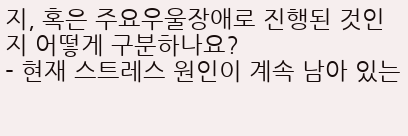지, 혹은 주요우울장애로 진행된 것인지 어떻게 구분하나요?
- 현재 스트레스 원인이 계속 남아 있는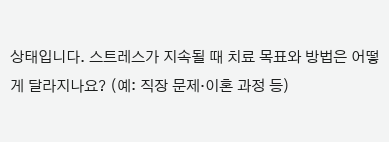상태입니다. 스트레스가 지속될 때 치료 목표와 방법은 어떻게 달라지나요? (예: 직장 문제·이혼 과정 등)